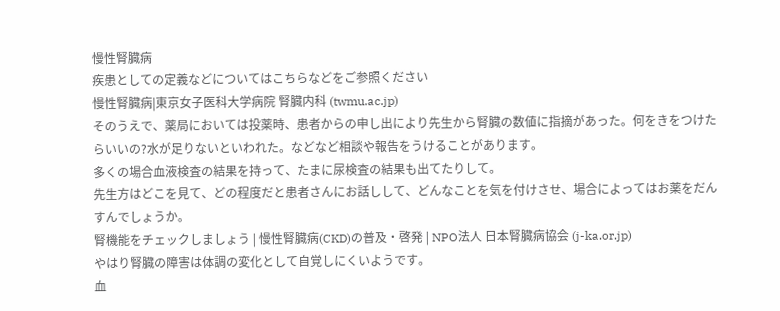慢性腎臓病
疾患としての定義などについてはこちらなどをご参照ください
慢性腎臓病|東京女子医科大学病院 腎臓内科 (twmu.ac.jp)
そのうえで、薬局においては投薬時、患者からの申し出により先生から腎臓の数値に指摘があった。何をきをつけたらいいの?水が足りないといわれた。などなど相談や報告をうけることがあります。
多くの場合血液検査の結果を持って、たまに尿検査の結果も出てたりして。
先生方はどこを見て、どの程度だと患者さんにお話しして、どんなことを気を付けさせ、場合によってはお薬をだんすんでしょうか。
腎機能をチェックしましょう | 慢性腎臓病(CKD)の普及・啓発 | NPO法人 日本腎臓病協会 (j-ka.or.jp)
やはり腎臓の障害は体調の変化として自覚しにくいようです。
血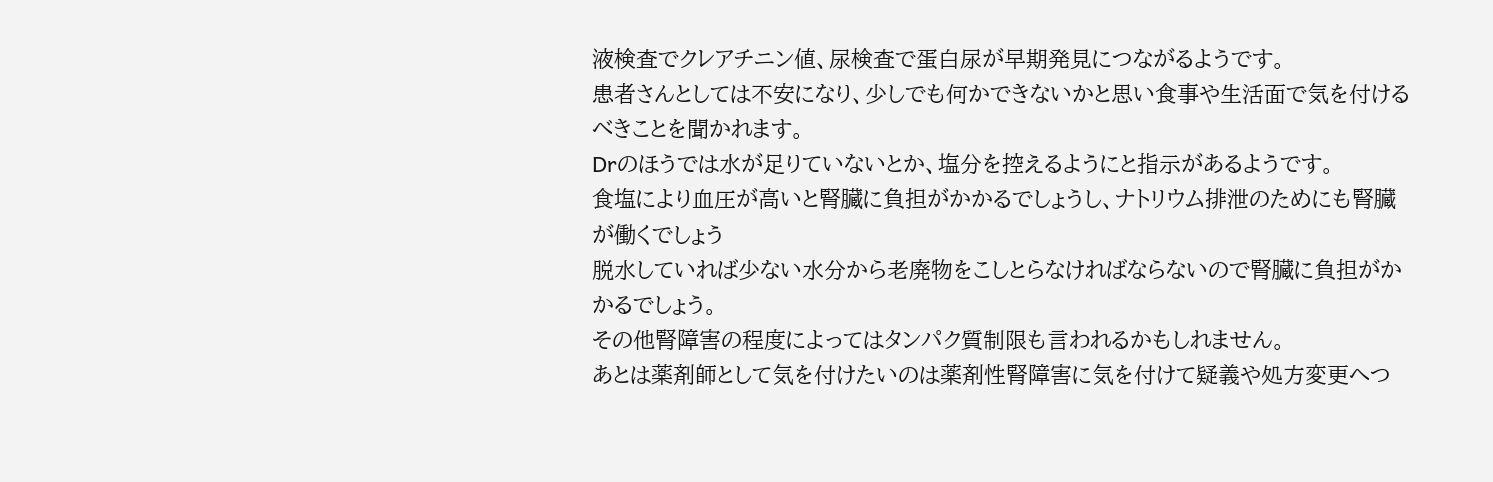液検査でクレアチニン値、尿検査で蛋白尿が早期発見につながるようです。
患者さんとしては不安になり、少しでも何かできないかと思い食事や生活面で気を付けるべきことを聞かれます。
Drのほうでは水が足りていないとか、塩分を控えるようにと指示があるようです。
食塩により血圧が高いと腎臓に負担がかかるでしょうし、ナトリウム排泄のためにも腎臓が働くでしょう
脱水していれば少ない水分から老廃物をこしとらなければならないので腎臓に負担がかかるでしょう。
その他腎障害の程度によってはタンパク質制限も言われるかもしれません。
あとは薬剤師として気を付けたいのは薬剤性腎障害に気を付けて疑義や処方変更へつ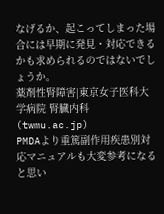なげるか、起こってしまった場合には早期に発見・対応できるかも求められるのではないでしょうか。
薬剤性腎障害|東京女子医科大学病院 腎臓内科 (twmu.ac.jp)
PMDAより重篤副作用疾患別対応マニュアルも大変参考になると思い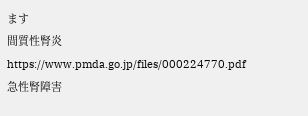ます
間質性腎炎 https://www.pmda.go.jp/files/000224770.pdf
急性腎障害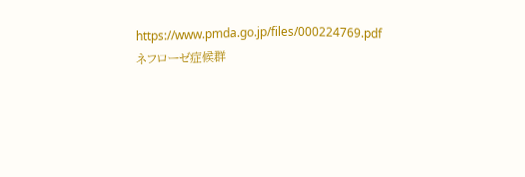https://www.pmda.go.jp/files/000224769.pdf
ネフローゼ症候群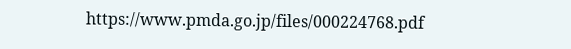https://www.pmda.go.jp/files/000224768.pdf